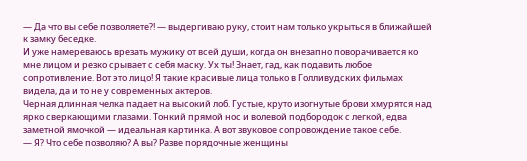— Да что вы себе позволяете?! — выдергиваю руку, стоит нам только укрыться в ближайшей к замку беседке.
И уже намереваюсь врезать мужику от всей души, когда он внезапно поворачивается ко мне лицом и резко срывает с себя маску. Ух ты! Знает, гад, как подавить любое сопротивление. Вот это лицо! Я такие красивые лица только в Голливудских фильмах видела, да и то не у современных актеров.
Черная длинная челка падает на высокий лоб. Густые, круто изогнутые брови хмурятся над ярко сверкающими глазами. Тонкий прямой нос и волевой подбородок с легкой, едва заметной ямочкой — идеальная картинка. А вот звуковое сопровождение такое себе.
— Я? Что себе позволяю? А вы? Разве порядочные женщины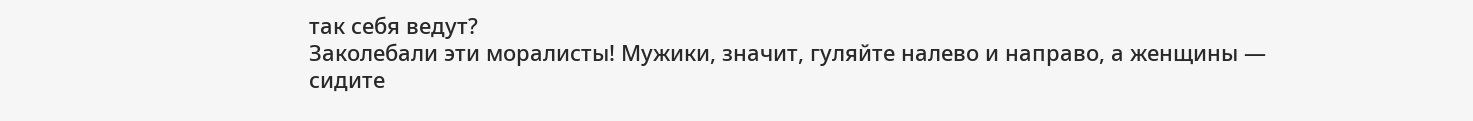так себя ведут?
Заколебали эти моралисты! Мужики, значит, гуляйте налево и направо, а женщины — сидите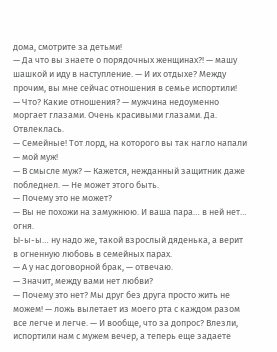дома, смотрите за детьми!
— Да что вы знаете о порядочных женщинах?! — машу шашкой и иду в наступление. — И их отдыхе? Между прочим, вы мне сейчас отношения в семье испортили!
— Что? Какие отношения? — мужчина недоуменно моргает глазами. Очень красивыми глазами. Да. Отвлеклась.
— Семейные! Тот лорд, на которого вы так нагло напали — мой муж!
— В смысле муж? — Кажется, нежданный защитник даже побледнел. — Не может этого быть.
— Почему это не может?
— Вы не похожи на замужнюю. И ваша пара… в ней нет… огня.
Ы-ы-ы… ну надо же, такой взрослый дяденька, а верит в огненную любовь в семейных парах.
— А у нас договорной брак, — отвечаю.
— Значит, между вами нет любви?
— Почему это нет? Мы друг без друга просто жить не можем! — ложь вылетает из моего рта с каждом разом все легче и легче. — И вообще, что за допрос? Влезли, испортили нам с мужем вечер, а теперь еще задаете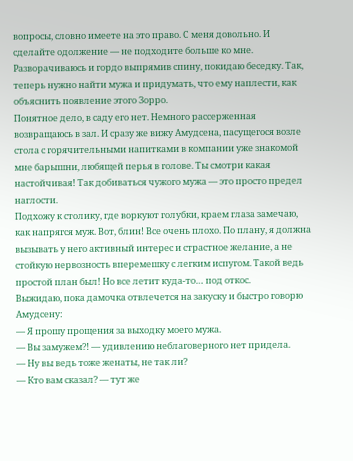вопросы, словно имеете на это право. С меня довольно. И сделайте одолжение — не подходите больше ко мне.
Разворачиваюсь и гордо выпрямив спину, покидаю беседку. Так, теперь нужно найти мужа и придумать, что ему наплести, как объяснить появление этого Зорро.
Понятное дело, в саду его нет. Немного рассерженная возвращаюсь в зал. И сразу же вижу Амудсена, пасущегося возле стола с горячительными напитками в компании уже знакомой мне барышни, любящей перья в голове. Ты смотри какая настойчивая! Так добиваться чужого мужа — это просто предел наглости.
Подхожу к столику, где воркуют голубки, краем глаза замечаю, как напрягся муж. Вот, блин! Все очень плохо. По плану, я должна вызывать у него активный интерес и страстное желание, а не стойкую нервозность вперемешку с легким испугом. Такой ведь простой план был! Но все летит куда-то… под откос.
Выжидаю, пока дамочка отвлечется на закуску и быстро говорю Амудсену:
— Я прошу прощения за выходку моего мужа.
— Вы замужем?! — удивлению неблаговерного нет придела.
— Ну вы ведь тоже женаты, не так ли?
— Кто вам сказал? — тут же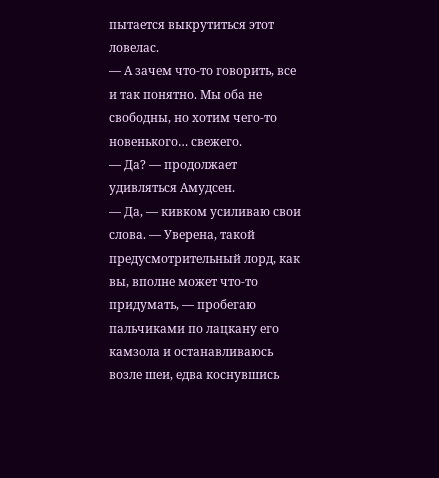пытается выкрутиться этот ловелас.
— А зачем что-то говорить, все и так понятно. Мы оба не свободны, но хотим чего-то новенького… свежего.
— Да? — продолжает удивляться Амудсен.
— Да, — кивком усиливаю свои слова. — Уверена, такой предусмотрительный лорд, как вы, вполне может что-то придумать, — пробегаю пальчиками по лацкану его камзола и останавливаюсь возле шеи, едва коснувшись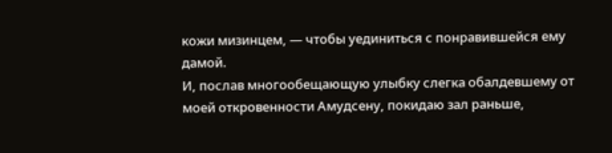кожи мизинцем, — чтобы уединиться с понравившейся ему дамой.
И, послав многообещающую улыбку слегка обалдевшему от моей откровенности Амудсену, покидаю зал раньше,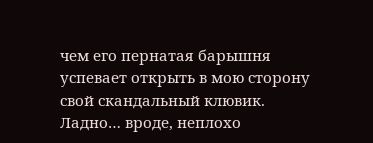чем его пернатая барышня успевает открыть в мою сторону свой скандальный клювик.
Ладно… вроде, неплохо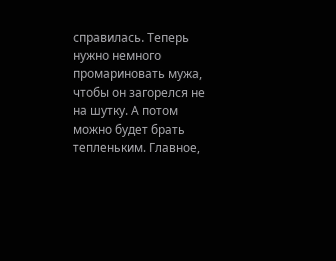справилась. Теперь нужно немного промариновать мужа, чтобы он загорелся не на шутку. А потом можно будет брать тепленьким. Главное,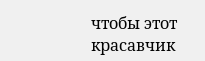чтобы этот красавчик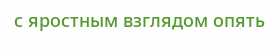с яростным взглядом опять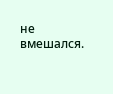не вмешался.